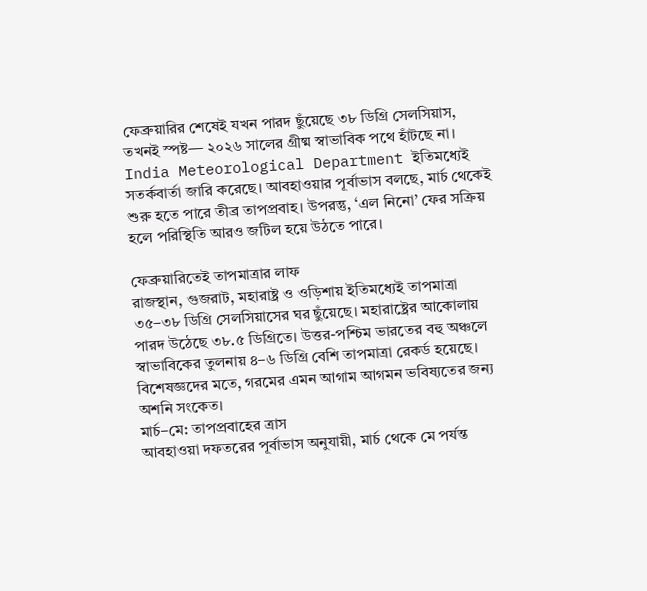ফেব্রুয়ারির শেষেই যখন পারদ ছুঁয়েছে ৩৮ ডিগ্রি সেলসিয়াস, তখনই স্পষ্ট— ২০২৬ সালের গ্রীষ্ম স্বাভাবিক পথে হাঁটছে না। India Meteorological Department ইতিমধ্যেই সতর্কবার্তা জারি করেছে। আবহাওয়ার পূর্বাভাস বলছে, মার্চ থেকেই শুরু হতে পারে তীব্র তাপপ্রবাহ। উপরন্তু, ‘এল নিনো’ ফের সক্রিয় হলে পরিস্থিতি আরও জটিল হয়ে উঠতে পারে।

ফেব্রুয়ারিতেই তাপমাত্রার লাফ
রাজস্থান, গুজরাট, মহারাষ্ট্র ও ওড়িশায় ইতিমধ্যেই তাপমাত্রা ৩৫–৩৮ ডিগ্রি সেলসিয়াসের ঘর ছুঁয়েছে। মহারাষ্ট্রের আকোলায় পারদ উঠেছে ৩৮.৫ ডিগ্রিতে। উত্তর-পশ্চিম ভারতের বহু অঞ্চলে স্বাভাবিকের তুলনায় ৪–৬ ডিগ্রি বেশি তাপমাত্রা রেকর্ড হয়েছে। বিশেষজ্ঞদের মতে, গরমের এমন আগাম আগমন ভবিষ্যতের জন্য অশনি সংকেত।
মার্চ–মে: তাপপ্রবাহের ত্রাস
আবহাওয়া দফতরের পূর্বাভাস অনুযায়ী, মার্চ থেকে মে পর্যন্ত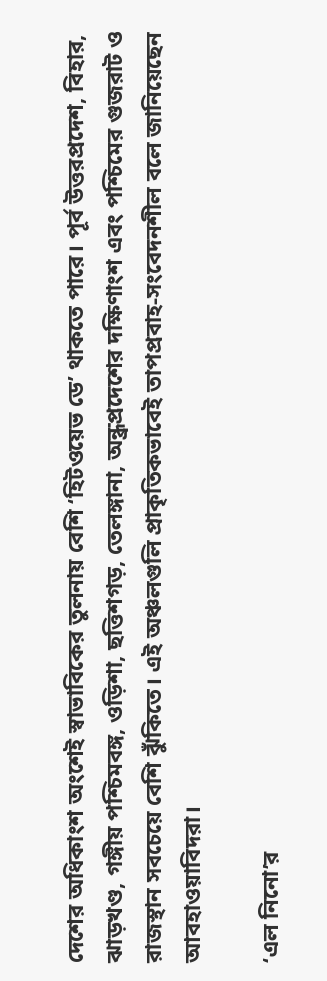দেশের অধিকাংশ অংশেই স্বাভাবিকের তুলনায় বেশি ‘হিটওয়েভ ডে’ থাকতে পারে। পূর্ব উত্তরপ্রদেশ, বিহার, ঝাড়খণ্ড, গঙ্গীয় পশ্চিমবঙ্গ, ওড়িশা, ছত্তিশগড়, তেলঙ্গানা, অন্ধ্রপ্রদেশের দক্ষিণাংশ এবং পশ্চিমের গুজরাট ও রাজস্থান সবচেয়ে বেশি ঝুঁকিতে। এই অঞ্চলগুলি প্রাকৃতিকভাবেই তাপপ্রবাহ-সংবেদনশীল বলে জানিয়েছেন আবহাওয়াবিদরা।

‘এল নিনো’র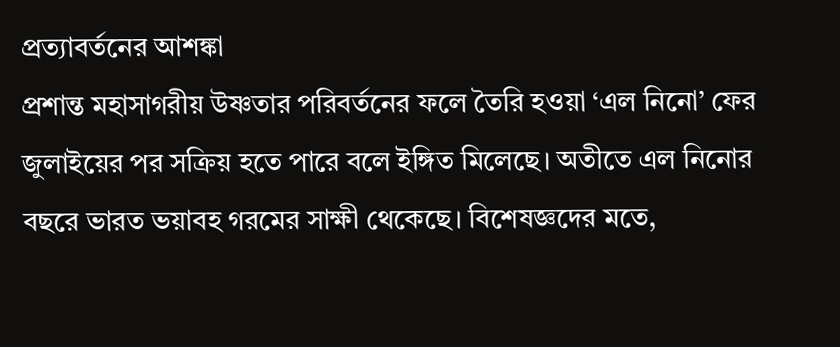প্রত্যাবর্তনের আশঙ্কা
প্রশান্ত মহাসাগরীয় উষ্ণতার পরিবর্তনের ফলে তৈরি হওয়া ‘এল নিনো’ ফের জুলাইয়ের পর সক্রিয় হতে পারে বলে ইঙ্গিত মিলেছে। অতীতে এল নিনোর বছরে ভারত ভয়াবহ গরমের সাক্ষী থেকেছে। বিশেষজ্ঞদের মতে,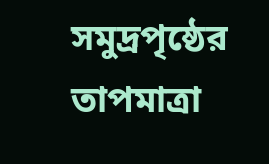সমুদ্রপৃষ্ঠের তাপমাত্রা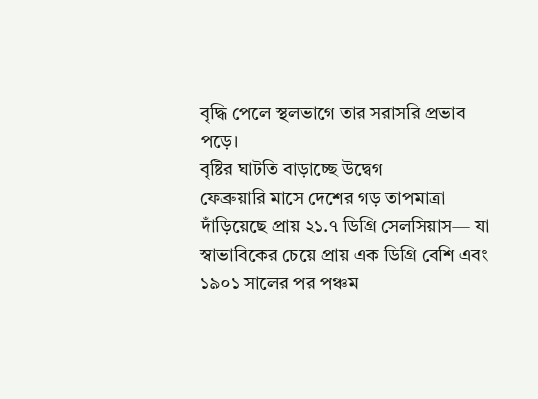বৃদ্ধি পেলে স্থলভাগে তার সরাসরি প্রভাব পড়ে।
বৃষ্টির ঘাটতি বাড়াচ্ছে উদ্বেগ
ফেব্রুয়ারি মাসে দেশের গড় তাপমাত্রা দাঁড়িয়েছে প্রায় ২১.৭ ডিগ্রি সেলসিয়াস— যা স্বাভাবিকের চেয়ে প্রায় এক ডিগ্রি বেশি এবং ১৯০১ সালের পর পঞ্চম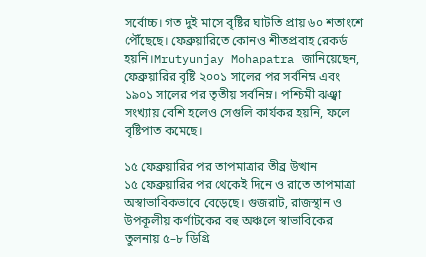সর্বোচ্চ। গত দুই মাসে বৃষ্টির ঘাটতি প্রায় ৬০ শতাংশে পৌঁছেছে। ফেব্রুয়ারিতে কোনও শীতপ্রবাহ রেকর্ড হয়নি।Mrutyunjay Mohapatra জানিয়েছেন, ফেব্রুয়ারির বৃষ্টি ২০০১ সালের পর সর্বনিম্ন এবং ১৯০১ সালের পর তৃতীয় সর্বনিম্ন। পশ্চিমী ঝঞ্ঝা সংখ্যায় বেশি হলেও সেগুলি কার্যকর হয়নি, ফলে বৃষ্টিপাত কমেছে।

১৫ ফেব্রুয়ারির পর তাপমাত্রার তীব্র উত্থান
১৫ ফেব্রুয়ারির পর থেকেই দিনে ও রাতে তাপমাত্রা অস্বাভাবিকভাবে বেড়েছে। গুজরাট, রাজস্থান ও উপকূলীয় কর্ণাটকের বহু অঞ্চলে স্বাভাবিকের তুলনায় ৫–৮ ডিগ্রি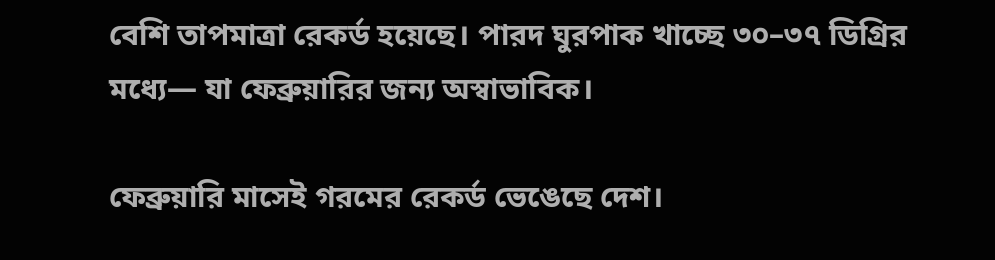বেশি তাপমাত্রা রেকর্ড হয়েছে। পারদ ঘুরপাক খাচ্ছে ৩০–৩৭ ডিগ্রির মধ্যে— যা ফেব্রুয়ারির জন্য অস্বাভাবিক।

ফেব্রুয়ারি মাসেই গরমের রেকর্ড ভেঙেছে দেশ।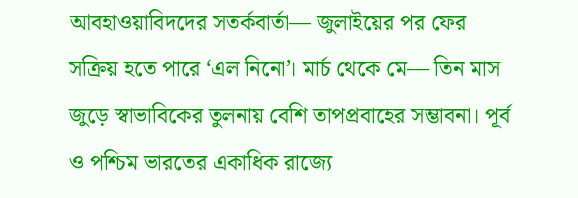আবহাওয়াবিদদের সতর্কবার্তা— জুলাইয়ের পর ফের সক্রিয় হতে পারে ‘এল নিনো’। মার্চ থেকে মে— তিন মাস জুড়ে স্বাভাবিকের তুলনায় বেশি তাপপ্রবাহের সম্ভাবনা। পূর্ব ও পশ্চিম ভারতের একাধিক রাজ্যে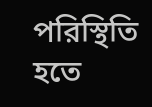পরিস্থিতি হতে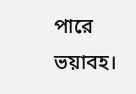পারে ভয়াবহ।